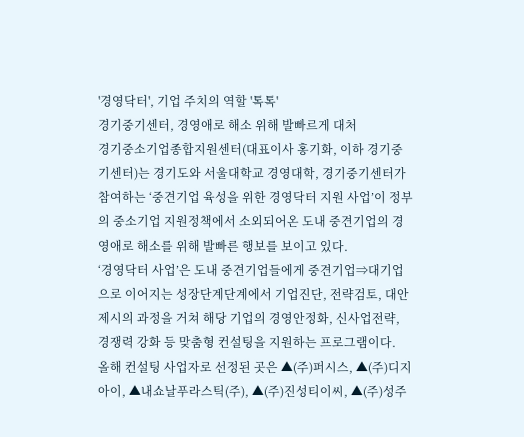'경영닥터', 기업 주치의 역할 '톡톡'
경기중기센터, 경영애로 해소 위해 발빠르게 대처
경기중소기업종합지원센터(대표이사 홍기화, 이하 경기중기센터)는 경기도와 서울대학교 경영대학, 경기중기센터가 참여하는 ‘중견기업 육성을 위한 경영닥터 지원 사업’이 정부의 중소기업 지원정책에서 소외되어온 도내 중견기업의 경영애로 해소를 위해 발빠른 행보를 보이고 있다.
‘경영닥터 사업’은 도내 중견기업들에게 중견기업⇒대기업으로 이어지는 성장단계단계에서 기업진단, 전략검토, 대안제시의 과정을 거쳐 해당 기업의 경영안정화, 신사업전략, 경쟁력 강화 등 맞춤형 컨설팅을 지원하는 프로그램이다.
올해 컨설팅 사업자로 선정된 곳은 ▲(주)퍼시스, ▲(주)디지아이, ▲내쇼날푸라스틱(주), ▲(주)진성티이씨, ▲(주)성주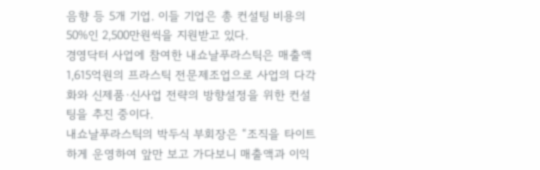음향 등 5개 기업. 이들 기업은 총 컨설팅 비용의 50%인 2,500만원씩을 지원받고 있다.
경영닥터 사업에 참여한 내쇼날푸라스틱은 매출액 1,615억원의 프라스틱 전문제조업으로 사업의 다각화와 신제품·신사업 전략의 방향설정을 위한 컨설팅을 추진 중이다.
내쇼날푸라스틱의 박두식 부회장은 “조직을 타이트하게 운영하여 앞만 보고 가다보니 매출액과 이익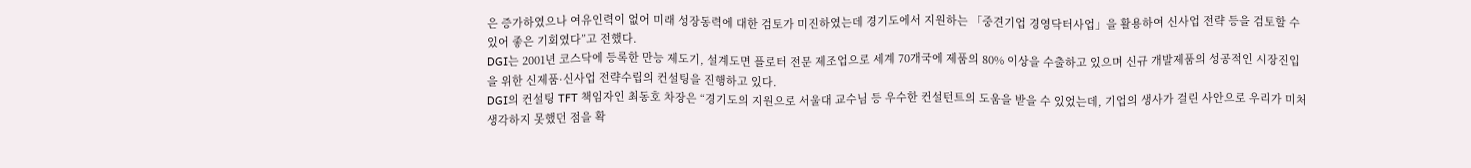은 증가하였으나 여유인력이 없어 미래 성장동력에 대한 검토가 미진하였는데 경기도에서 지원하는 「중견기업 경영닥터사업」을 활용하여 신사업 전략 등을 검토할 수 있어 좋은 기회였다”고 전했다.
DGI는 2001년 코스닥에 등록한 만능 제도기, 설계도면 플로터 전문 제조업으로 세계 70개국에 제품의 80% 이상을 수출하고 있으며 신규 개발제품의 성공적인 시장진입을 위한 신제품·신사업 전략수립의 컨설팅을 진행하고 있다.
DGI의 컨설팅 TFT 책임자인 최동호 차장은 “경기도의 지원으로 서울대 교수님 등 우수한 컨설턴트의 도움을 받을 수 있었는데, 기업의 생사가 걸린 사안으로 우리가 미처 생각하지 못했던 점을 확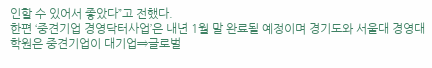인할 수 있어서 좋았다”고 전했다.
한편 ‘중견기업 경영닥터사업’은 내년 1월 말 완료될 예정이며 경기도와 서울대 경영대학원은 중견기업이 대기업⇒글로벌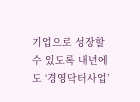기업으로 성장할 수 있도록 내년에도 ‘경영닥터사업’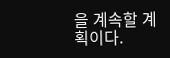을 계속할 계획이다.